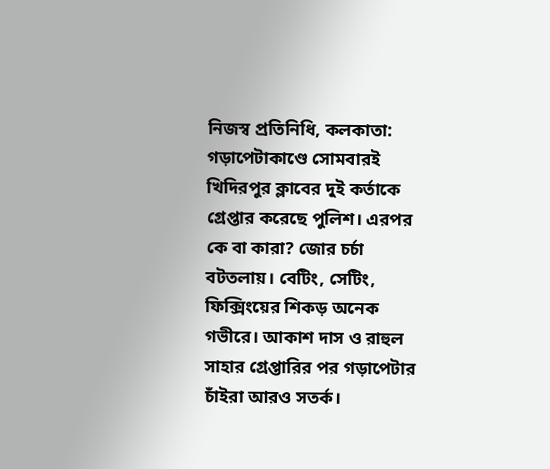নিজস্ব প্রতিনিধি, কলকাতা: গড়াপেটাকাণ্ডে সোমবারই খিদিরপুর ক্লাবের দুই কর্তাকে গ্রেপ্তার করেছে পুলিশ। এরপর কে বা কারা? জোর চর্চা বটতলায়। বেটিং, সেটিং, ফিক্সিংয়ের শিকড় অনেক গভীরে। আকাশ দাস ও রাহুল সাহার গ্রেপ্তারির পর গড়াপেটার চাঁইরা আরও সতর্ক।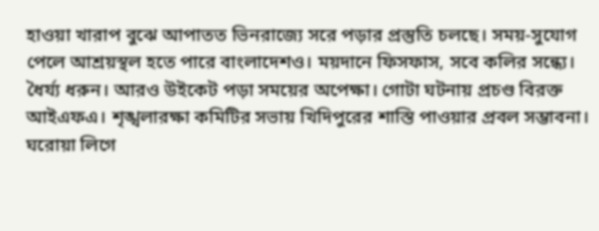হাওয়া খারাপ বুঝে আপাতত ভিনরাজ্যে সরে পড়ার প্রস্তুতি চলছে। সময়-সুযোগ পেলে আশ্রয়স্থল হতে পারে বাংলাদেশও। ময়দানে ফিসফাস, সবে কলির সন্ধ্যে। ধৈর্য্য ধরুন। আরও উইকেট পড়া সময়ের অপেক্ষা। গোটা ঘটনায় প্রচণ্ড বিরক্ত আইএফএ। শৃঙ্খলারক্ষা কমিটির সভায় খিদিপুরের শাস্তি পাওয়ার প্রবল সম্ভাবনা।
ঘরোয়া লিগে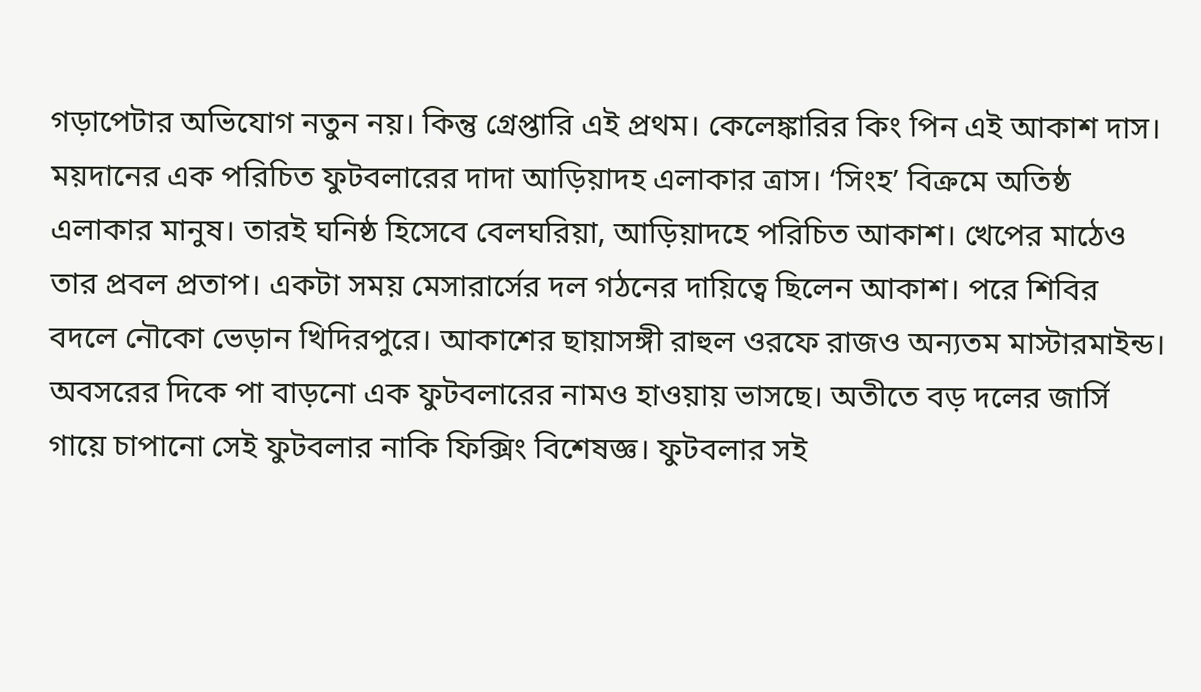গড়াপেটার অভিযোগ নতুন নয়। কিন্তু গ্রেপ্তারি এই প্রথম। কেলেঙ্কারির কিং পিন এই আকাশ দাস। ময়দানের এক পরিচিত ফুটবলারের দাদা আড়িয়াদহ এলাকার ত্রাস। ‘সিংহ’ বিক্রমে অতিষ্ঠ এলাকার মানুষ। তারই ঘনিষ্ঠ হিসেবে বেলঘরিয়া, আড়িয়াদহে পরিচিত আকাশ। খেপের মাঠেও তার প্রবল প্রতাপ। একটা সময় মেসারার্সের দল গঠনের দায়িত্বে ছিলেন আকাশ। পরে শিবির বদলে নৌকো ভেড়ান খিদিরপুরে। আকাশের ছায়াসঙ্গী রাহুল ওরফে রাজও অন্যতম মাস্টারমাইন্ড। অবসরের দিকে পা বাড়নো এক ফুটবলারের নামও হাওয়ায় ভাসছে। অতীতে বড় দলের জার্সি গায়ে চাপানো সেই ফুটবলার নাকি ফিক্সিং বিশেষজ্ঞ। ফুটবলার সই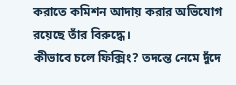করাতে কমিশন আদায় করার অভিযোগ রয়েছে তাঁর বিরুদ্ধে।
কীভাবে চলে ফিক্সিং? তদন্তে নেমে দুঁদে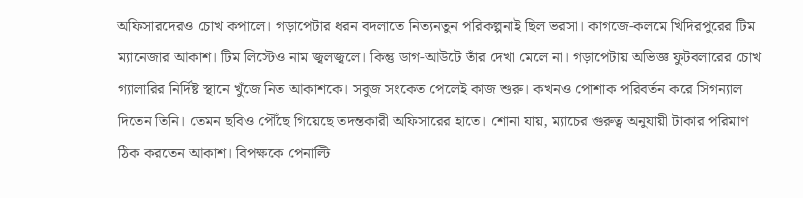অফিসারদেরও চোখ কপালে। গড়াপেটার ধরন বদলাতে নিত্যনতুন পরিকল্পনাই ছিল ভরসা। কাগজে-কলমে খিদিরপুরের টিম ম্যানেজার আকাশ। টিম লিস্টেও নাম জ্বলজ্বলে। কিন্তু ডাগ-আউটে তাঁর দেখা মেলে না। গড়াপেটায় অভিজ্ঞ ফুটবলারের চোখ গ্যালারির নির্দিষ্ট স্থানে খুঁজে নিত আকাশকে। সবুজ সংকেত পেলেই কাজ শুরু। কখনও পোশাক পরিবর্তন করে সিগন্যাল দিতেন তিনি। তেমন ছবিও পৌঁছে গিয়েছে তদন্তকারী অফিসারের হাতে। শোনা যায়, ম্যাচের গুরুত্ব অনুযায়ী টাকার পরিমাণ ঠিক করতেন আকাশ। বিপক্ষকে পেনাল্টি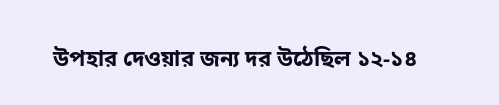উপহার দেওয়ার জন্য দর উঠেছিল ১২-১৪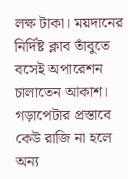লক্ষ টাকা। ময়দানের নির্দিষ্ট ক্লাব তাঁবুতে বসেই অপারেশন চালাতেন আকাশ। গড়াপেটার প্রস্তাবে কেউ রাজি না হলে অন্য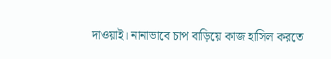দাওয়াই। নানাভাবে চাপ বাড়িয়ে কাজ হাসিল করতে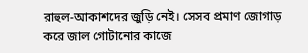রাহুল-আকাশদের জুড়ি নেই। সেসব প্রমাণ জোগাড় করে জাল গোটানোর কাজে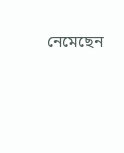নেমেছেন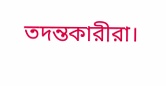তদন্তকারীরা।